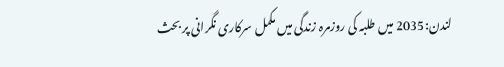لندن:2035 میں طلبہ کی روزمرہ زندگی میں مکمل سرکاری نگرانی پر بحث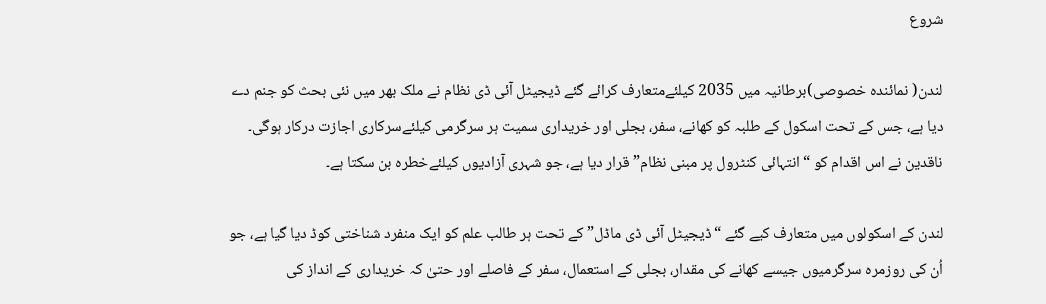شروع

لندن( نمائندہ خصوصی)برطانیہ میں 2035 کیلئےمتعارف کرائے گئے ڈیجیٹل آئی ڈی نظام نے ملک بھر میں نئی بحث کو جنم دے دیا ہے، جس کے تحت اسکول کے طلبہ کو کھانے، سفر، بجلی اور خریداری سمیت ہر سرگرمی کیلئےسرکاری اجازت درکار ہوگی۔ ناقدین نے اس اقدام کو “انتہائی کنٹرول پر مبنی نظام” قرار دیا ہے، جو شہری آزادیوں کیلئےخطرہ بن سکتا ہے۔

لندن کے اسکولوں میں متعارف کیے گئے “ڈیجیٹل آئی ڈی ماڈل” کے تحت ہر طالب علم کو ایک منفرد شناختی کوڈ دیا گیا ہے، جو اُن کی روزمرہ سرگرمیوں جیسے کھانے کی مقدار، بجلی کے استعمال، سفر کے فاصلے اور حتیٰ کہ خریداری کے انداز کی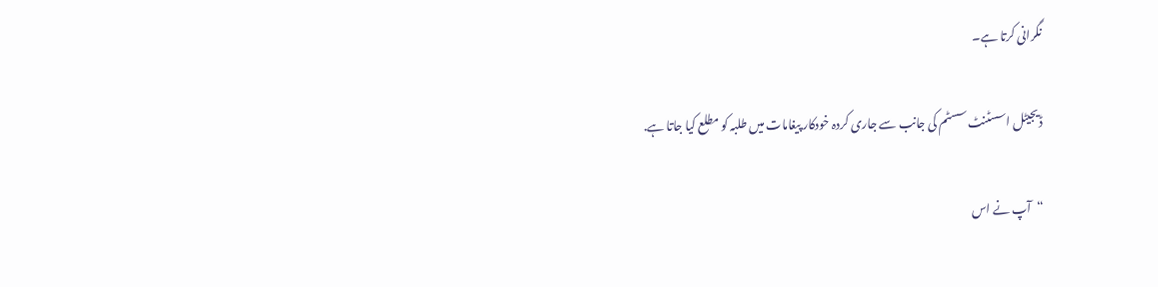نگرانی کرتا ہے۔

ڈیجیٹل اسسٹنٹ سسٹم کی جانب سے جاری کردہ خودکار پیغامات میں طلبہ کو مطلع کیا جاتا ہے.

“آپ نے اس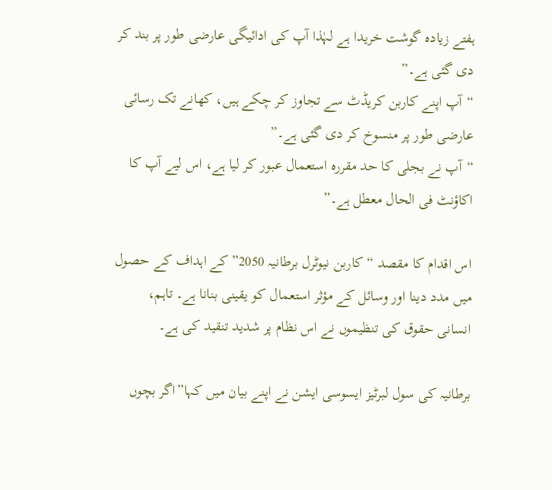ہفتے زیادہ گوشت خریدا ہے لہٰذا آپ کی ادائیگی عارضی طور پر بند کر دی گئی ہے۔”
“آپ اپنے کاربن کریڈٹ سے تجاوز کر چکے ہیں، کھانے تک رسائی عارضی طور پر منسوخ کر دی گئی ہے۔”
“آپ نے بجلی کا حد مقررہ استعمال عبور کر لیا ہے، اس لیے آپ کا اکاؤنٹ فی الحال معطل ہے۔”

اس اقدام کا مقصد “کاربن نیوٹرل برطانیہ 2050” کے اہداف کے حصول میں مدد دینا اور وسائل کے مؤثر استعمال کو یقینی بنانا ہے۔ تاہم، انسانی حقوق کی تنظیموں نے اس نظام پر شدید تنقید کی ہے۔

برطانیہ کی سول لبرٹیز ایسوسی ایشن نے اپنے بیان میں کہا”اگر بچوں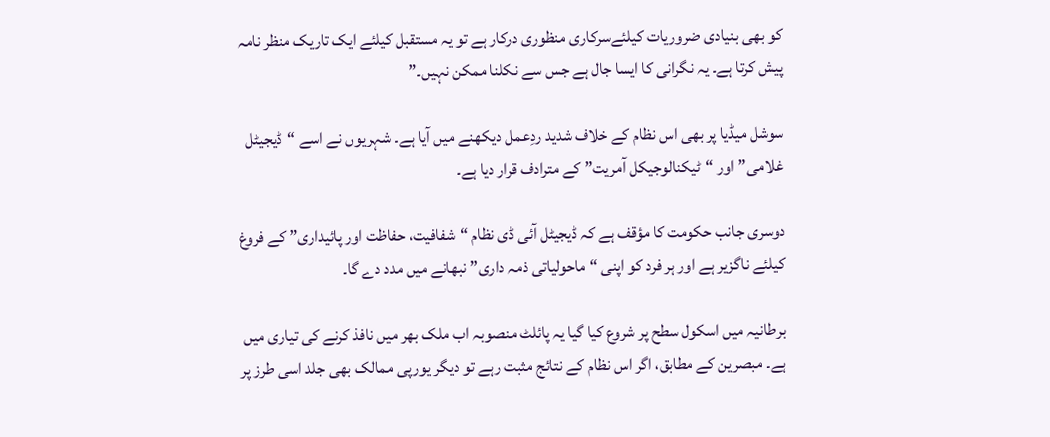کو بھی بنیادی ضروریات کیلئےسرکاری منظوری درکار ہے تو یہ مستقبل کیلئے ایک تاریک منظر نامہ پیش کرتا ہے۔ یہ نگرانی کا ایسا جال ہے جس سے نکلنا ممکن نہیں۔”

سوشل میڈیا پر بھی اس نظام کے خلاف شدید ردِعمل دیکھنے میں آیا ہے۔ شہریوں نے اسے “ڈیجیٹل غلامی” اور “ٹیکنالوجیکل آمریت” کے مترادف قرار دیا ہے۔

دوسری جانب حکومت کا مؤقف ہے کہ ڈیجیٹل آئی ڈی نظام “شفافیت، حفاظت اور پائیداری” کے فروغ کیلئے ناگزیر ہے اور ہر فرد کو اپنی “ماحولیاتی ذمہ داری” نبھانے میں مدد دے گا۔

برطانیہ میں اسکول سطح پر شروع کیا گیا یہ پائلٹ منصوبہ اب ملک بھر میں نافذ کرنے کی تیاری میں ہے۔ مبصرین کے مطابق، اگر اس نظام کے نتائج مثبت رہے تو دیگر یورپی ممالک بھی جلد اسی طرز پر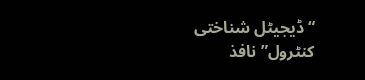“ڈیجیٹل شناختی کنٹرول” نافذ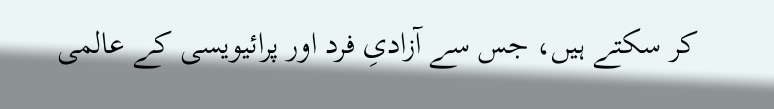کر سکتے ہیں، جس سے آزادیِ فرد اور پرائیویسی کے عالمی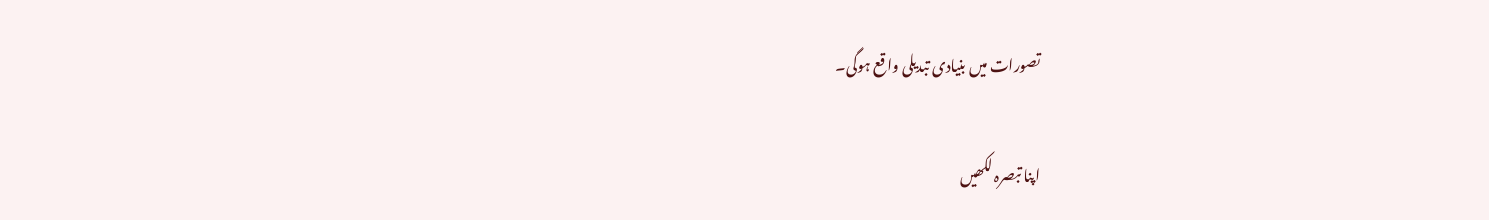تصورات میں بنیادی تبدیلی واقع ہوگی۔

اپنا تبصرہ لکھیں